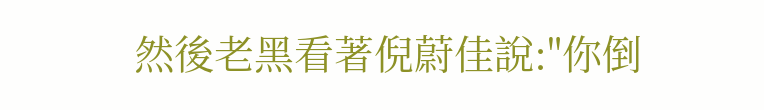然後老黑看著倪蔚佳說:"你倒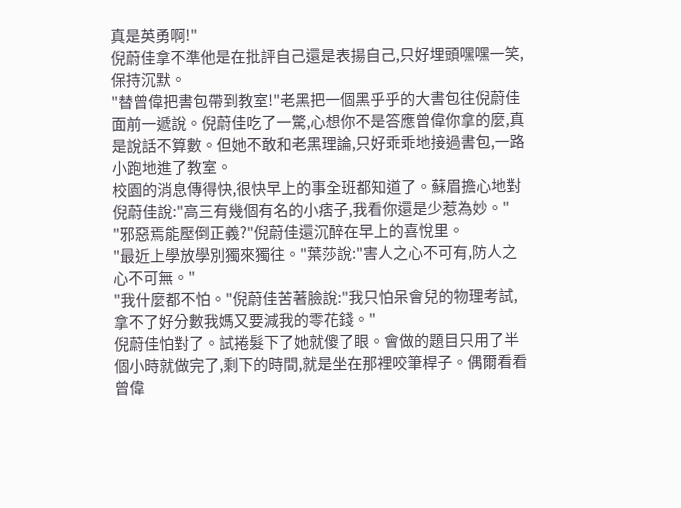真是英勇啊!"
倪蔚佳拿不準他是在批評自己還是表揚自己,只好埋頭嘿嘿一笑,保持沉默。
"替曾偉把書包帶到教室!"老黑把一個黑乎乎的大書包往倪蔚佳面前一遞說。倪蔚佳吃了一驚,心想你不是答應曾偉你拿的麼,真是說話不算數。但她不敢和老黑理論,只好乖乖地接過書包,一路小跑地進了教室。
校園的消息傳得快,很快早上的事全班都知道了。蘇眉擔心地對倪蔚佳說:"高三有幾個有名的小痞子,我看你還是少惹為妙。"
"邪惡焉能壓倒正義?"倪蔚佳還沉醉在早上的喜悅里。
"最近上學放學別獨來獨往。"葉莎說:"害人之心不可有,防人之心不可無。"
"我什麼都不怕。"倪蔚佳苦著臉說:"我只怕呆會兒的物理考試,拿不了好分數我媽又要減我的零花錢。"
倪蔚佳怕對了。試捲髮下了她就傻了眼。會做的題目只用了半個小時就做完了,剩下的時間,就是坐在那裡咬筆桿子。偶爾看看曾偉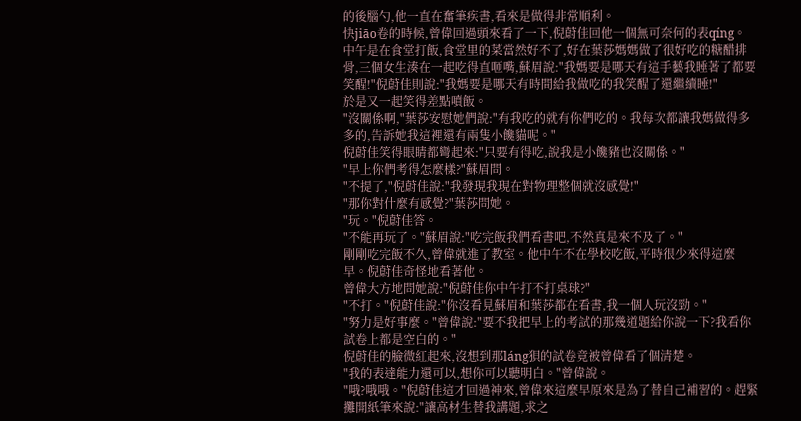的後腦勺,他一直在奮筆疾書,看來是做得非常順利。
快jiāo卷的時候,曾偉回過頭來看了一下,倪蔚佳回他一個無可奈何的表qíng。
中午是在食堂打飯,食堂里的菜當然好不了,好在葉莎媽媽做了很好吃的糖醋排骨,三個女生湊在一起吃得直咂嘴,蘇眉說:"我媽要是哪天有這手藝我睡著了都要笑醒!"倪蔚佳則說:"我媽要是哪天有時間給我做吃的我笑醒了還繼續睡!"
於是又一起笑得差點噴飯。
"沒關係啊,"葉莎安慰她們說:"有我吃的就有你們吃的。我每次都讓我媽做得多多的,告訴她我這裡還有兩隻小饞貓呢。"
倪蔚佳笑得眼睛都彎起來:"只要有得吃,說我是小饞豬也沒關係。"
"早上你們考得怎麼樣?"蘇眉問。
"不提了,"倪蔚佳說:"我發現我現在對物理整個就沒感覺!"
"那你對什麼有感覺?"葉莎問她。
"玩。"倪蔚佳答。
"不能再玩了。"蘇眉說:"吃完飯我們看書吧,不然真是來不及了。"
剛剛吃完飯不久,曾偉就進了教室。他中午不在學校吃飯,平時很少來得這麼早。倪蔚佳奇怪地看著他。
曾偉大方地問她說:"倪蔚佳你中午打不打桌球?"
"不打。"倪蔚佳說:"你沒看見蘇眉和葉莎都在看書,我一個人玩沒勁。"
"努力是好事麼。"曾偉說:"要不我把早上的考試的那幾道題給你說一下?我看你試卷上都是空白的。"
倪蔚佳的臉微紅起來,沒想到那láng狽的試卷竟被曾偉看了個清楚。
"我的表達能力還可以,想你可以聽明白。"曾偉說。
"哦?哦哦。"倪蔚佳這才回過神來,曾偉來這麼早原來是為了替自己補習的。趕緊攤開紙筆來說:"讓高材生替我講題,求之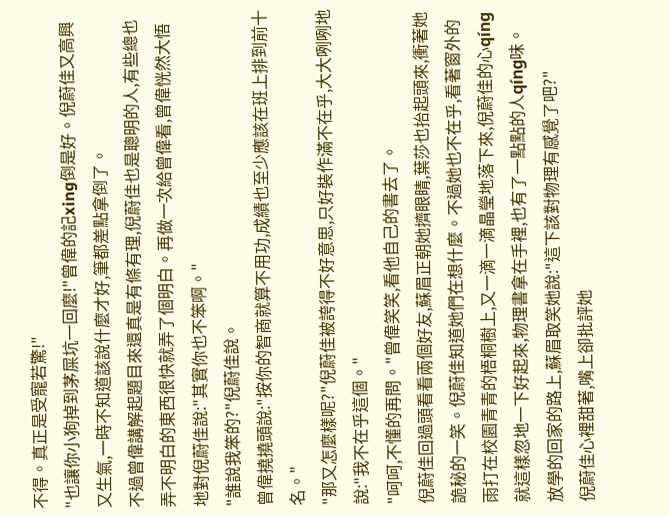不得。真正是受寵若驚!"
"也讓你小狗掉到茅屎坑一回麼!"曾偉的記xing倒是好。倪蔚佳又高興又生氣,一時不知道該說什麼才好,筆都差點拿倒了。
不過曾偉講解起題目來還真是有條有理,倪蔚佳也是聰明的人,有些總也弄不明白的東西很快就弄了個明白。再做一次給曾偉看,曾偉恍然大悟地對倪蔚佳說:"其實你也不笨啊。"
"誰說我笨的?"倪蔚佳說。
曾偉撓撓頭說:"按你的智商就算不用功,成績也至少應該在班上排到前十名。"
"那又怎麼樣呢?"倪蔚佳被誇得不好意思,只好裝作滿不在乎,大大咧咧地說:"我不在乎這個。"
"呵呵,不懂的再問。"曾偉笑笑,看他自己的書去了。
倪蔚佳回過頭看看兩個好友,蘇眉正朝她擠眼睛,葉莎也抬起頭來,衝著她詭秘的一笑。倪蔚佳知道她們在想什麼。不過她也不在乎,看著窗外的雨打在校園青青的梧桐樹上,又一滴一滴晶瑩地落下來,倪蔚佳的心qíng就這樣忽地一下好起來,物理書拿在手裡,也有了一點點的人qíng味。
放學的回家的路上,蘇眉取笑她說:"這下該對物理有感覺了吧?"
倪蔚佳心裡甜著,嘴上卻批評她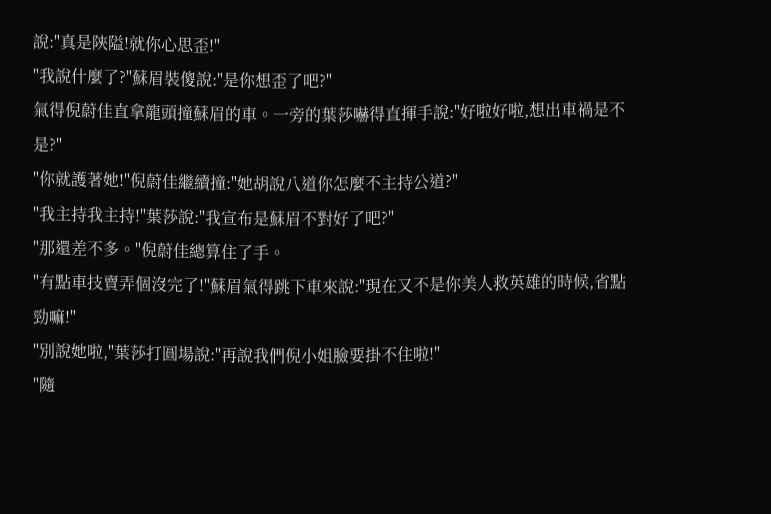說:"真是陝隘!就你心思歪!"
"我說什麼了?"蘇眉裝傻說:"是你想歪了吧?"
氣得倪蔚佳直拿龍頭撞蘇眉的車。一旁的葉莎嚇得直揮手說:"好啦好啦,想出車禍是不是?"
"你就護著她!"倪蔚佳繼續撞:"她胡說八道你怎麼不主持公道?"
"我主持我主持!"葉莎說:"我宣布是蘇眉不對好了吧?"
"那還差不多。"倪蔚佳總算住了手。
"有點車技賣弄個沒完了!"蘇眉氣得跳下車來說:"現在又不是你美人救英雄的時候,省點勁嘛!"
"別說她啦,"葉莎打圓場說:"再說我們倪小姐臉要掛不住啦!"
"隨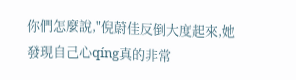你們怎麼說,"倪蔚佳反倒大度起來,她發現自己心qíng真的非常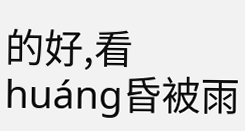的好,看huáng昏被雨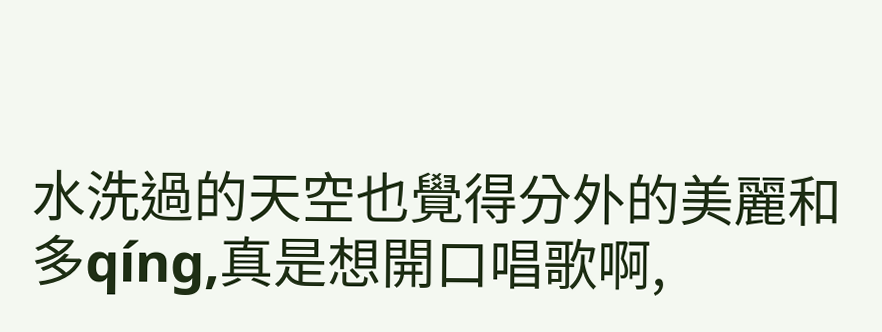水洗過的天空也覺得分外的美麗和多qíng,真是想開口唱歌啊,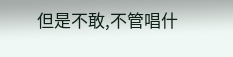但是不敢,不管唱什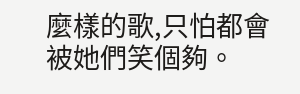麼樣的歌,只怕都會被她們笑個夠。